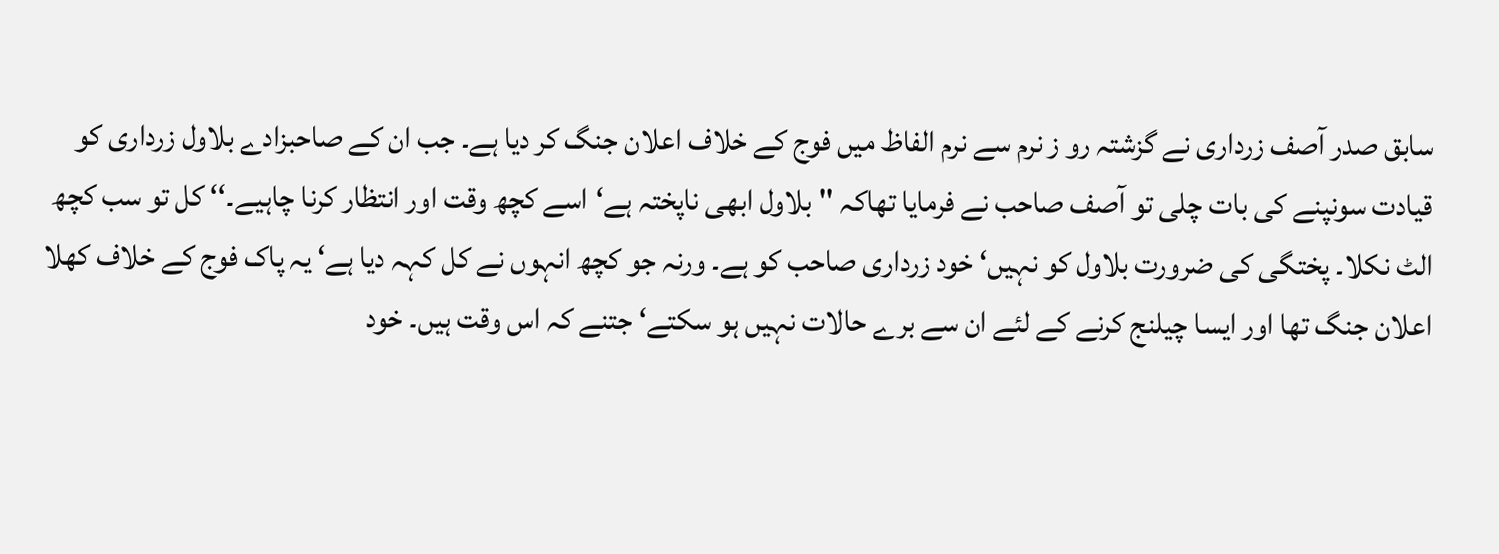سابق صدر آصف زرداری نے گزشتہ رو ز نرم سے نرم الفاظ میں فوج کے خلاف اعلان جنگ کر دیا ہے۔ جب ان کے صاحبزادے بلاول زرداری کو قیادت سونپنے کی بات چلی تو آصف صاحب نے فرمایا تھاکہ ''بلاول ابھی ناپختہ ہے‘اسے کچھ وقت اور انتظار کرنا چاہیے۔‘‘ کل تو سب کچھ الٹ نکلا۔ پختگی کی ضرورت بلاول کو نہیں‘ خود زرداری صاحب کو ہے۔ ورنہ جو کچھ انہوں نے کل کہہ دیا ہے‘ یہ پاک فوج کے خلاف کھلا اعلان جنگ تھا اور ایسا چیلنج کرنے کے لئے ان سے برے حالات نہیں ہو سکتے‘ جتنے کہ اس وقت ہیں۔ خود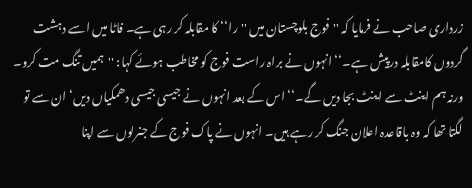زرداری صاحب نے فرمایا کہ ''فوج بلوچستان میں ''را‘‘ کا مقابلہ کر رہی ہے۔ فاٹا میں اسے دہشت گردوں کامقابلہ درپیش ہے۔‘‘ انہوں نے براہ راست فوج کو مخاطب ہوئے کہا: ''ہمیں تنگ مت کرو۔ ورنہ ہم اینٹ سے اینٹ بجا دیں گے۔‘‘ اس کے بعد انہوں نے جیسی جیسی دھمکیاں دیں‘ ان سے تو لگتا تھا کہ وہ باقاعدہ اعلان جنگ کر رہے ہیں۔ انہوں نے پاک فوج کے جنرلوں سے اپنا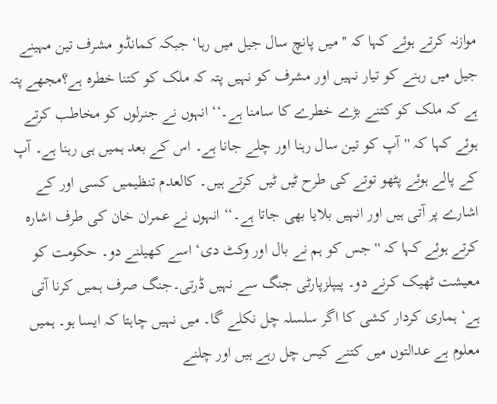موازنہ کرتے ہوئے کہا کہ ''میں پانچ سال جیل میں رہا‘ جبکہ کمانڈو مشرف تین مہینے جیل میں رہنے کو تیار نہیں اور مشرف کو نہیں پتہ کہ ملک کو کتنا خطرہ ہے؟مجھے پتہ ہے کہ ملک کو کتنے بڑے خطرے کا سامنا ہے۔‘‘ انہوں نے جنرلوں کو مخاطب کرتے ہوئے کہا کہ ''آپ کو تین سال رہنا اور چلے جانا ہے۔ اس کے بعد ہمیں ہی رہنا ہے۔ آپ کے پالے ہوئے پٹھو توتے کی طرح ٹیں ٹیں کرتے ہیں۔ کالعدم تنظیمیں کسی اور کے اشارے پر آتی ہیں اور انہیں بلایا بھی جاتا ہے۔‘‘ انہوں نے عمران خان کی طرف اشارہ کرتے ہوئے کہا کہ ''جس کو ہم نے بال اور وکٹ دی‘ اسے کھیلنے دو۔ حکومت کو معیشت ٹھیک کرنے دو۔ پیپلزپارٹی جنگ سے نہیں ڈرتی۔جنگ صرف ہمیں کرنا آتی ہے‘ ہماری کردار کشی کا اگر سلسلہ چل نکلے گا۔ میں نہیں چاہتا کہ ایسا ہو۔ ہمیں معلوم ہے عدالتوں میں کتنے کیس چل رہے ہیں اور چلنے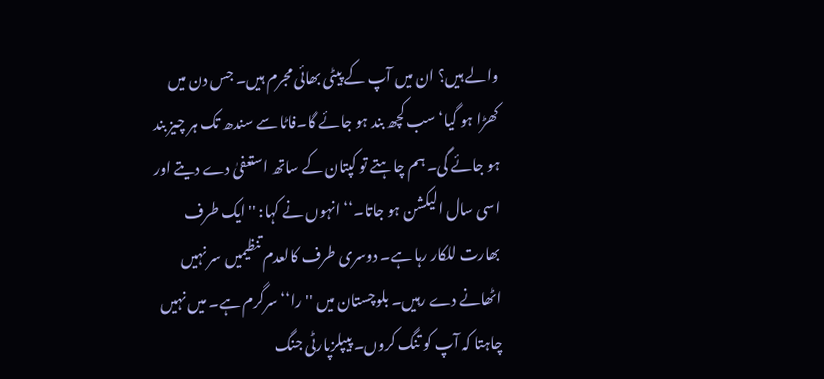والے ہیں؟ ان میں آپ کے پیٹی بھائی مجرم ہیں۔ جس دن میں کھڑا ہو گیا‘ سب کچھ بند ہو جائے گا۔فاٹا سے سندھ تک ہر چیز بند ہو جائے گی۔ ہم چاہتے تو کپتان کے ساتھ استعفیٰ دے دیتے اور اسی سال الیکشن ہو جاتا۔‘‘ انہوں نے کہا: ''ایک طرف بھارت للکار رہا ہے۔ دوسری طرف کالعدم تنظیمیں سر نہیں اٹھانے دے رہیں۔ بلوچستان میں ''را‘‘ سرگرم ہے۔ میں نہیں چاہتا کہ آپ کو تنگ کروں۔ پیپلزپارٹی جنگ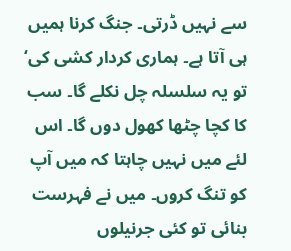سے نہیں ڈرتی۔ جنگ کرنا ہمیں ہی آتا ہے۔ ہماری کردار کشی کی‘ تو یہ سلسلہ چل نکلے گا۔ سب کا کچا چٹھا کھول دوں گا۔ اس لئے میں نہیں چاہتا کہ میں آپ کو تنگ کروں۔ میں نے فہرست بنائی تو کئی جرنیلوں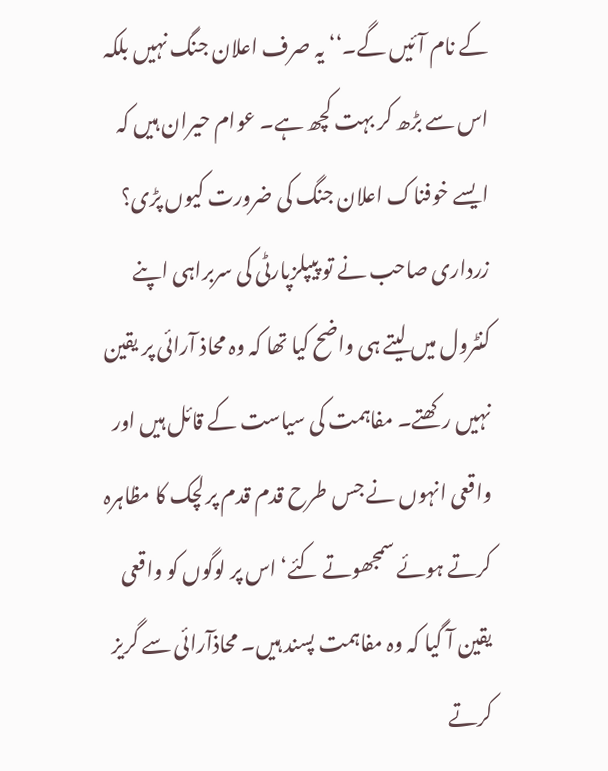کے نام آئیں گے۔‘‘ یہ صرف اعلان جنگ نہیں بلکہ اس سے بڑھ کر بہت کچھ ہے۔ عوام حیران ہیں کہ ایسے خوفناک اعلان جنگ کی ضرورت کیوں پڑی؟ زرداری صاحب نے تو پیپلزپارٹی کی سربراہی اپنے کنٹرول میں لیتے ہی واضح کیا تھا کہ وہ محاذ آرائی پر یقین نہیں رکھتے۔ مفاہمت کی سیاست کے قائل ہیں اور واقعی انہوں نے جس طرح قدم قدم پر لچک کا مظاہرہ کرتے ہوئے سمجھوتے کئے‘ اس پر لوگوں کو واقعی یقین آ گیا کہ وہ مفاہمت پسند ہیں۔ محاذآرائی سے گریز کرتے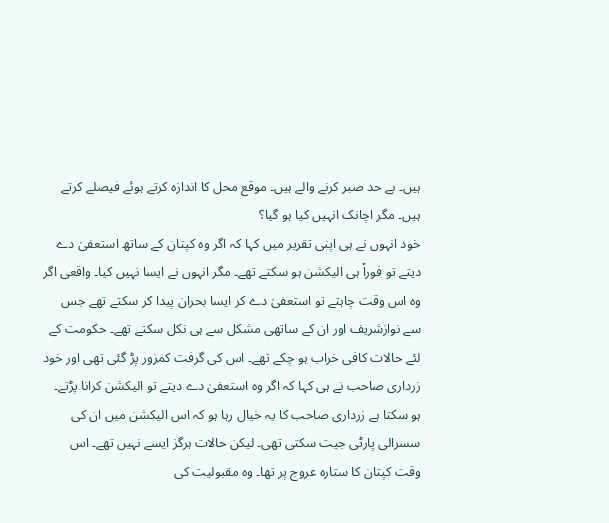ہیں۔ بے حد صبر کرنے والے ہیں۔ موقع محل کا اندازہ کرتے ہوئے فیصلے کرتے ہیں۔ مگر اچانک انہیں کیا ہو گیا؟
خود انہوں نے ہی اپنی تقریر میں کہا کہ اگر وہ کپتان کے ساتھ استعفیٰ دے دیتے تو فوراً ہی الیکشن ہو سکتے تھے۔ مگر انہوں نے ایسا نہیں کیا۔ واقعی اگر وہ اس وقت چاہتے تو استعفیٰ دے کر ایسا بحران پیدا کر سکتے تھے جس سے نوازشریف اور ان کے ساتھی مشکل سے ہی نکل سکتے تھے۔ حکومت کے لئے حالات کافی خراب ہو چکے تھے۔ اس کی گرفت کمزور پڑ گئی تھی اور خود زرداری صاحب نے ہی کہا کہ اگر وہ استعفیٰ دے دیتے تو الیکشن کرانا پڑتے۔ ہو سکتا ہے زرداری صاحب کا یہ خیال رہا ہو کہ اس الیکشن میں ان کی سسرالی پارٹی جیت سکتی تھی۔ لیکن حالات ہرگز ایسے نہیں تھے۔ اس وقت کپتان کا ستارہ عروج پر تھا۔ وہ مقبولیت کی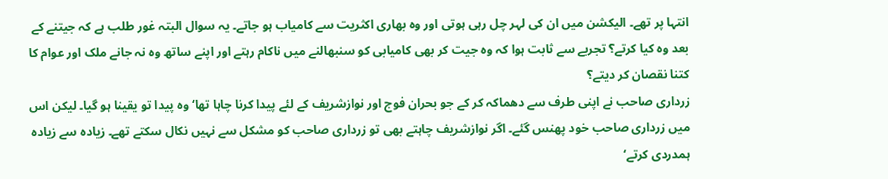انتہا پر تھے۔ الیکشن میں ان کی لہر چل رہی ہوتی اور وہ بھاری اکثریت سے کامیاب ہو جاتے۔ یہ سوال البتہ غور طلب ہے کہ جیتنے کے بعد وہ کیا کرتے؟ تجربے سے ثابت ہوا کہ وہ جیت کر بھی کامیابی کو سنبھالنے میں ناکام رہتے اور اپنے ساتھ وہ نہ جانے ملک اور عوام کا کتنا نقصان کر دیتے؟
زرداری صاحب نے اپنی طرف سے دھماکہ کر کے جو بحران فوج اور نوازشریف کے لئے پیدا کرنا چاہا تھا‘ وہ پیدا تو یقینا ہو گیا۔ لیکن اس میں زرداری صاحب خود پھنس گئے۔ اگر نوازشریف چاہتے بھی تو زرداری صاحب کو مشکل سے نہیں نکال سکتے تھے۔ زیادہ سے زیادہ ہمدردی کرتے‘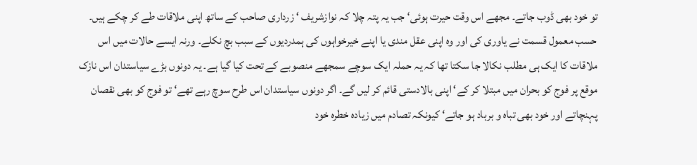تو خود بھی ڈوب جاتے۔ مجھے اس وقت حیرت ہوئی‘ جب یہ پتہ چلا کہ نوازشریف ‘ زرداری صاحب کے ساتھ اپنی ملاقات طے کر چکے ہیں۔ حسب معمول قسمت نے یاوری کی اور وہ اپنی عقل مندی یا اپنے خیرخواہوں کی ہمدردیوں کے سبب بچ نکلے۔ ورنہ ایسے حالات میں اس ملاقات کا ایک ہی مطلب نکالا جا سکتا تھا کہ یہ حملہ ایک سوچے سمجھے منصوبے کے تحت کیا گیا ہے۔ یہ دونوں بڑے سیاستدان اس نازک موقع پر فوج کو بحران میں مبتلا کر کے‘ اپنی بالادستی قائم کر لیں گے۔ اگر دونوں سیاستدان اس طرح سوچ رہے تھے‘ تو فوج کو بھی نقصان پہنچاتے اور خود بھی تباہ و برباد ہو جاتے‘ کیونکہ تصادم میں زیادہ خطرہ خود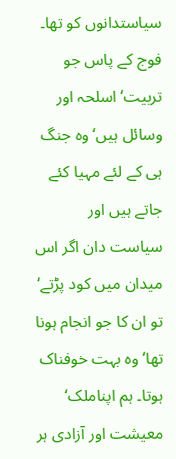سیاستدانوں کو تھا۔ فوج کے پاس جو تربیت‘ اسلحہ اور وسائل ہیں‘ وہ جنگ ہی کے لئے مہیا کئے جاتے ہیں اور سیاست دان اگر اس میدان میں کود پڑتے‘ تو ان کا جو انجام ہونا تھا‘ وہ بہت خوفناک ہوتا۔ ہم اپناملک‘ معیشت اور آزادی ہر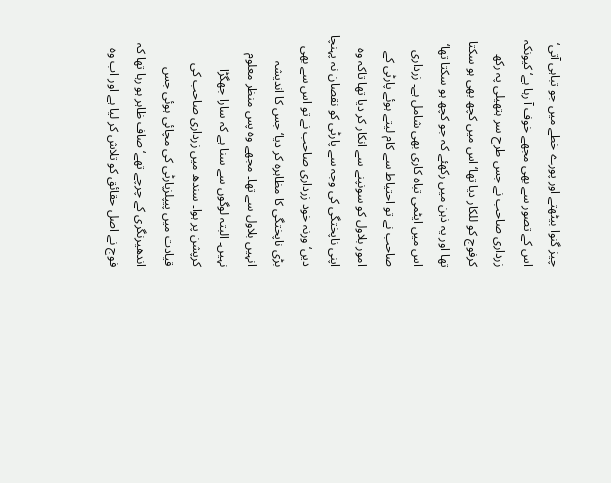چیز گنوا بیٹھتے اور پورے خطے میں جو تباہی آتی‘ اس کے تصور سے بھی مجھے خوف آ رہا ہے‘ کیونکہ زرداری صاحب نے جس طرح سر ہتھیلی پہ رکھ کرفوج کو للکار دیا تھا‘ اس میں کچھ بھی ہو سکتا تھا اور یہ ذہن میں رکھئے کہ جو کچھ ہو سکتا تھا‘ اس میں ایٹمی تباہ کاری بھی شامل ہے۔ زرداری صاحب نے تو احتیاط سے کام لیتے ہوئے پارٹی کے امور بلاول کو سونپنے سے انکار کر دیا تھا تاکہ وہ اپنی ناپختگی کی وجہ سے پارٹی کو نقصان نہ پہنچا دیں‘ ورنہ خود زرداری صاحب نے تو اس سے بھی بڑی ناپختگی کا مظاہرہ کر دیا‘ جس کا اندیشہ انہیں بلاول سے تھا۔ مجھے وہ پس منظر معلوم نہیں۔ البتہ لوگوں سے سنا ہے کہ سارا جھگڑا کرپشن پر ہوا۔ سندھ میں زرداری صاحب کی قیادت میں پیپلزپارٹی کی مچائی ہوئی جس اندھیرنگری کے چرچے تھے‘ صاف ظاہر ہو رہا تھا کہ فوج نے اصل حقائق کو تلاش کر لیا ہے اور اب وہ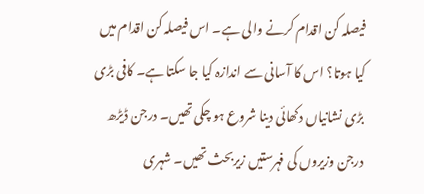فیصلہ کن اقدام کرنے والی ہے۔ اس فیصلہ کن اقدام میں کیا ہوتا؟ اس کا آسانی سے اندازہ کیا جا سکتا ہے۔ کافی بڑی بڑی نشانیاں دکھائی دینا شروع ہو چکی تھیں۔ درجن ڈیڑھ درجن وزیروں کی فہرستیں زیربحث تھیں۔ شہری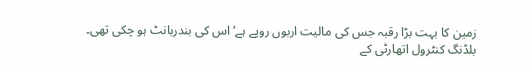زمین کا بہت بڑا رقبہ جس کی مالیت اربوں روپے ہے‘ اس کی بندربانٹ ہو چکی تھی۔ بلڈنگ کنٹرول اتھارٹی کے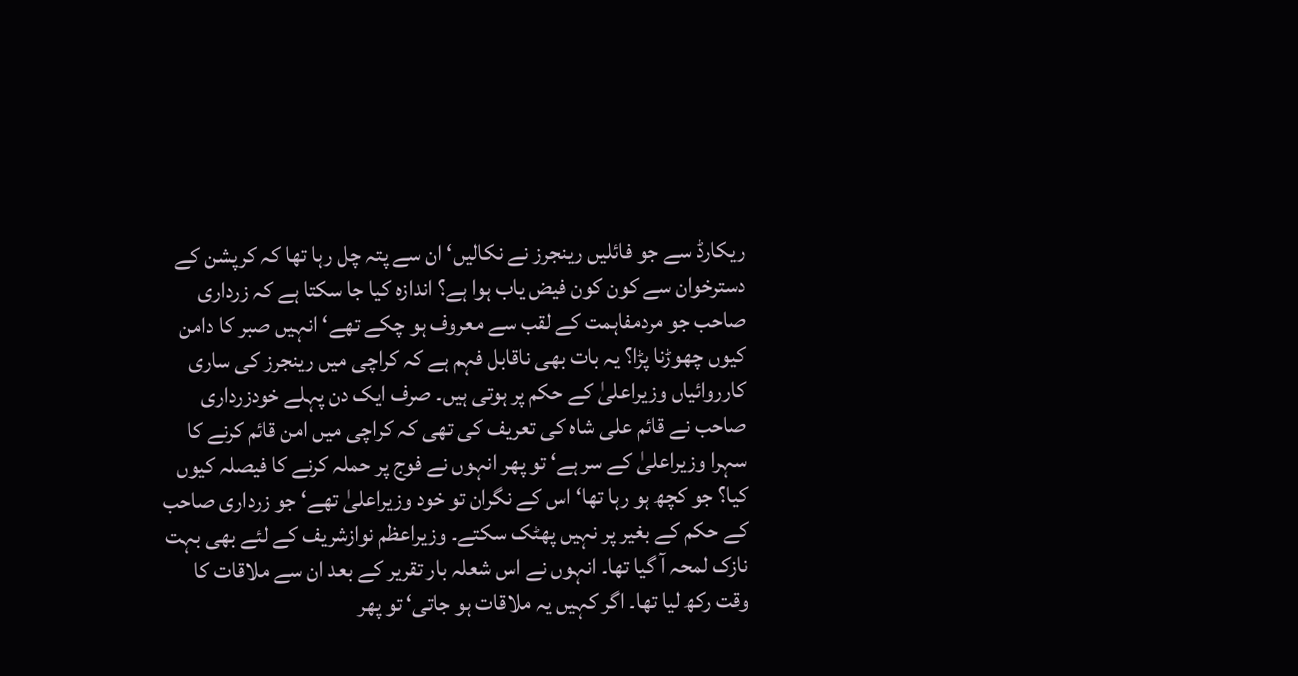ریکارڈ سے جو فائلیں رینجرز نے نکالیں‘ ان سے پتہ چل رہا تھا کہ کرپشن کے دسترخوان سے کون کون فیض یاب ہوا ہے؟ اندازہ کیا جا سکتا ہے کہ زرداری صاحب جو مردمفاہمت کے لقب سے معروف ہو چکے تھے‘ انہیں صبر کا دامن کیوں چھوڑنا پڑا؟ یہ بات بھی ناقابل فہم ہے کہ کراچی میں رینجرز کی ساری کارروائیاں وزیراعلیٰ کے حکم پر ہوتی ہیں۔ صرف ایک دن پہلے خودزرداری صاحب نے قائم علی شاہ کی تعریف کی تھی کہ کراچی میں امن قائم کرنے کا سہرا وزیراعلیٰ کے سر ہے‘ تو پھر انہوں نے فوج پر حملہ کرنے کا فیصلہ کیوں کیا؟ جو کچھ ہو رہا تھا‘ اس کے نگران تو خود وزیراعلیٰ تھے‘ جو زرداری صاحب کے حکم کے بغیر پر نہیں پھٹک سکتے۔ وزیراعظم نوازشریف کے لئے بھی بہت نازک لمحہ آ گیا تھا۔ انہوں نے اس شعلہ بار تقریر کے بعد ان سے ملاقات کا وقت رکھ لیا تھا۔ اگر کہیں یہ ملاقات ہو جاتی‘ تو پھر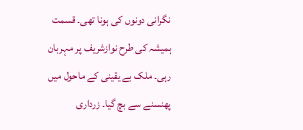نگرانی دونوں کی ہونا تھی۔ قسمت ہمیشہ کی طرح نوازشریف پر مہربان رہی۔ ملک بے یقینی کے ماحول میں پھنسنے سے بچ گیا۔ زرداری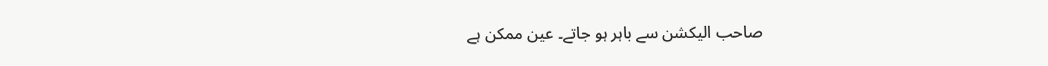صاحب الیکشن سے باہر ہو جاتے۔ عین ممکن ہے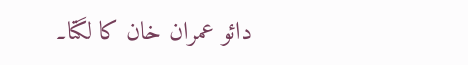دائو عمران خان کا لگتا۔